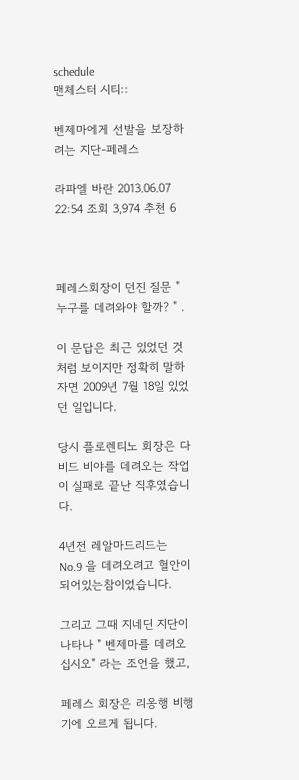schedule
맨체스터 시티::

벤제마에게 선발을 보장하려는 지단-페레스

라파엘 바란 2013.06.07 22:54 조회 3,974 추천 6



페레스회장이 던진 질문 " 누구를 데려와야 할까? " .

이 문답은 최근 있었던 것처럼 보이지만 정확히 말하자면 2009년 7월 18일 있었던 일입니다.

당시 플로렌티노 회장은 다비드 비야를 데려오는 작업이 실패로 끝난 직후였습니다.

4년전 레알마드리드는 No.9 을 데려오려고 혈안이 되어있는참이었습니다.

그리고 그때 지네딘 지단이 나타나 " 벤제마를 데려오십시오" 라는 조언을 했고,

페레스 회장은 리옹행 비행기에 오르게 됩니다.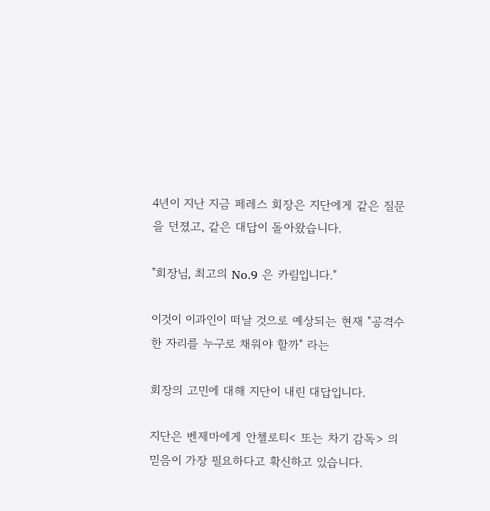4년이 지난 지금 페레스 회장은 지단에게 같은 질문을 던졌고, 같은 대답이 돌아왔습니다.

"회장님, 최고의 No.9 은 카림입니다."

이것이 이과인이 떠날 것으로 예상되는 현재 "공격수 한 자리를 누구로 채워야 할까" 라는

회장의 고민에 대해 지단이 내린 대답입니다.

지단은 벤제마에게 안첼로티< 또는 차기 감독> 의 믿음이 가장 필요하다고 확신하고 있습니다.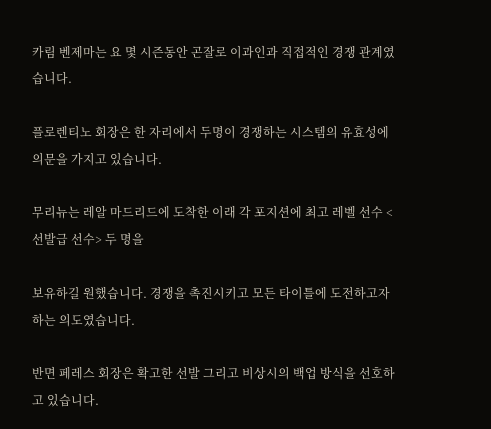카림 벤제마는 요 몇 시즌동안 곤잘로 이과인과 직접적인 경쟁 관계였습니다.

플로렌티노 회장은 한 자리에서 두명이 경쟁하는 시스템의 유효성에 의문을 가지고 있습니다.

무리뉴는 레알 마드리드에 도착한 이래 각 포지션에 최고 레벨 선수 <선발급 선수> 두 명을

보유하길 원했습니다. 경쟁을 촉진시키고 모든 타이틀에 도전하고자 하는 의도였습니다.

반면 페레스 회장은 확고한 선발 그리고 비상시의 백업 방식을 선호하고 있습니다.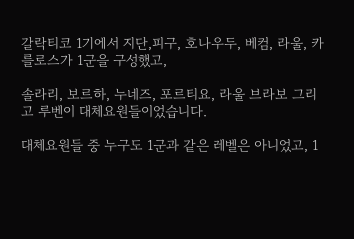갈락티코 1기에서 지단,피구, 호나우두, 베컴, 라울, 카를로스가 1군을 구성했고,

솔라리, 보르하, 누네즈, 포르티요, 라울 브라보 그리고 루벤이 대체요원들이었습니다.

대체요원들 중 누구도 1군과 같은 레벨은 아니었고, 1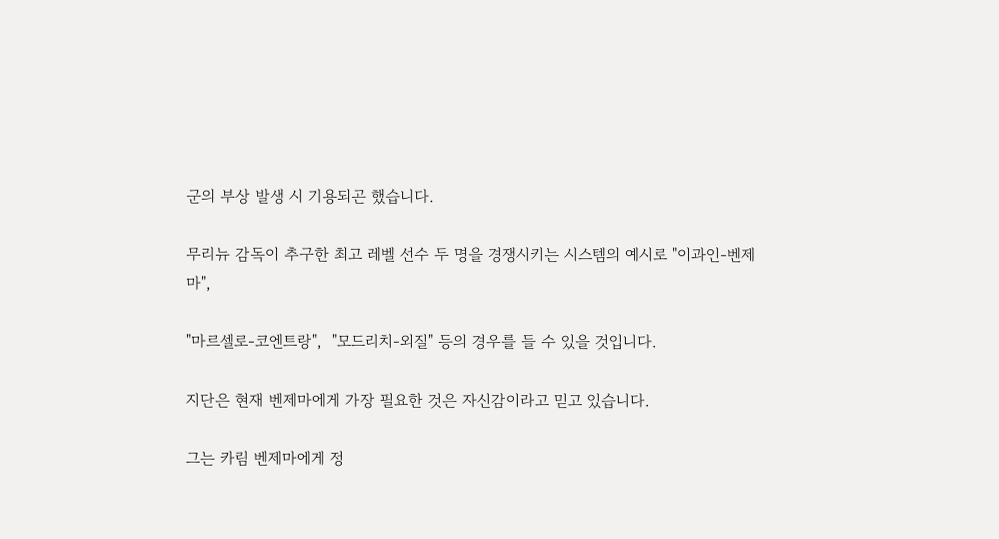군의 부상 발생 시 기용되곤 했습니다.

무리뉴 감독이 추구한 최고 레벨 선수 두 명을 경쟁시키는 시스템의 예시로 "이과인-벤제마",

"마르셀로-코엔트랑",  "모드리치-외질" 등의 경우를 들 수 있을 것입니다.

지단은 현재 벤제마에게 가장 필요한 것은 자신감이라고 믿고 있습니다.

그는 카림 벤제마에게 정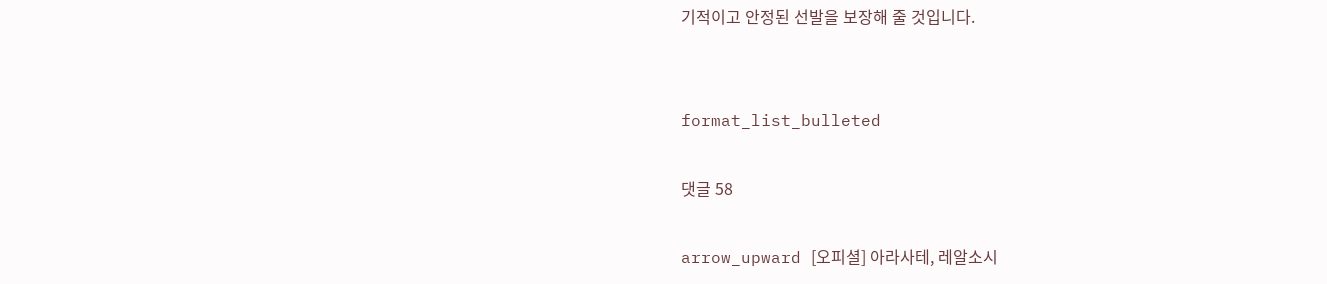기적이고 안정된 선발을 보장해 줄 것입니다.


format_list_bulleted

댓글 58

arrow_upward [오피셜] 아라사테, 레알소시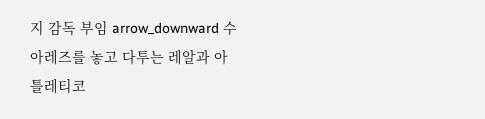지 감독 부임 arrow_downward 수아레즈를 놓고 다투는 레알과 아틀레티코